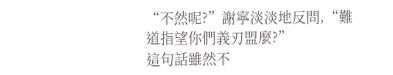“不然呢?”謝寧淡淡地反問,“難道指望你們義刃盟麼?”
這句話雖然不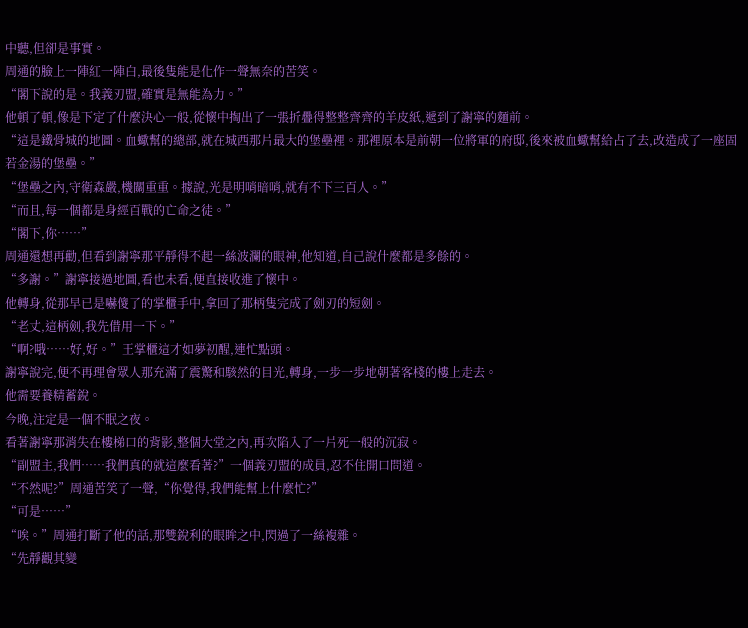中聽,但卻是事實。
周通的臉上一陣紅一陣白,最後隻能是化作一聲無奈的苦笑。
“閣下說的是。我義刃盟,確實是無能為力。”
他頓了頓,像是下定了什麼決心一般,從懷中掏出了一張折疊得整整齊齊的羊皮紙,遞到了謝寧的麵前。
“這是鐵骨城的地圖。血蠍幫的總部,就在城西那片最大的堡壘裡。那裡原本是前朝一位將軍的府邸,後來被血蠍幫給占了去,改造成了一座固若金湯的堡壘。”
“堡壘之內,守衛森嚴,機關重重。據說,光是明哨暗哨,就有不下三百人。”
“而且,每一個都是身經百戰的亡命之徒。”
“閣下,你……”
周通還想再勸,但看到謝寧那平靜得不起一絲波瀾的眼神,他知道,自己說什麼都是多餘的。
“多謝。”謝寧接過地圖,看也未看,便直接收進了懷中。
他轉身,從那早已是嚇傻了的掌櫃手中,拿回了那柄隻完成了劍刃的短劍。
“老丈,這柄劍,我先借用一下。”
“啊?哦……好,好。”王掌櫃這才如夢初醒,連忙點頭。
謝寧說完,便不再理會眾人那充滿了震驚和駭然的目光,轉身,一步一步地朝著客棧的樓上走去。
他需要養精蓄銳。
今晚,注定是一個不眠之夜。
看著謝寧那消失在樓梯口的背影,整個大堂之內,再次陷入了一片死一般的沉寂。
“副盟主,我們……我們真的就這麼看著?”一個義刃盟的成員,忍不住開口問道。
“不然呢?”周通苦笑了一聲,“你覺得,我們能幫上什麼忙?”
“可是……”
“唉。”周通打斷了他的話,那雙銳利的眼眸之中,閃過了一絲複雜。
“先靜觀其變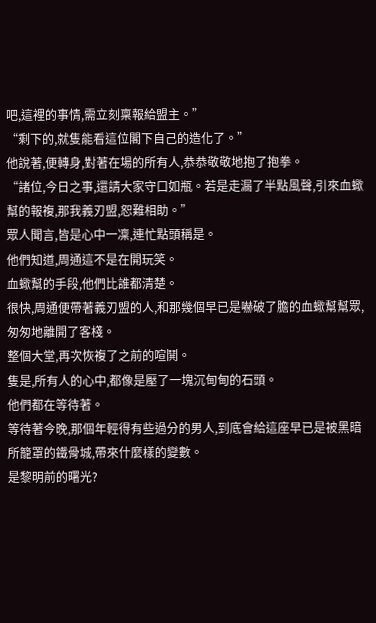吧,這裡的事情,需立刻稟報給盟主。”
“剩下的,就隻能看這位閣下自己的造化了。”
他說著,便轉身,對著在場的所有人,恭恭敬敬地抱了抱拳。
“諸位,今日之事,還請大家守口如瓶。若是走漏了半點風聲,引來血蠍幫的報複,那我義刃盟,恕難相助。”
眾人聞言,皆是心中一凜,連忙點頭稱是。
他們知道,周通這不是在開玩笑。
血蠍幫的手段,他們比誰都清楚。
很快,周通便帶著義刃盟的人,和那幾個早已是嚇破了膽的血蠍幫幫眾,匆匆地離開了客棧。
整個大堂,再次恢複了之前的喧鬨。
隻是,所有人的心中,都像是壓了一塊沉甸甸的石頭。
他們都在等待著。
等待著今晚,那個年輕得有些過分的男人,到底會給這座早已是被黑暗所籠罩的鐵骨城,帶來什麼樣的變數。
是黎明前的曙光?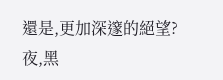還是,更加深邃的絕望?
夜,黑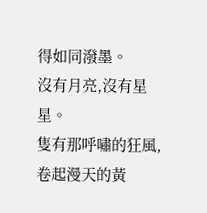得如同潑墨。
沒有月亮,沒有星星。
隻有那呼嘯的狂風,卷起漫天的黃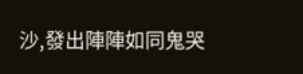沙,發出陣陣如同鬼哭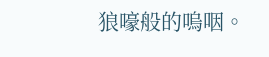狼嚎般的嗚咽。